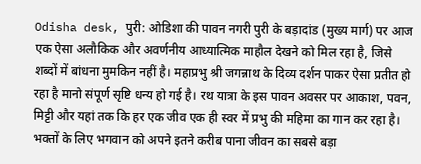Odisha desk, पुरी: ओडिशा की पावन नगरी पुरी के बड़ादांड (मुख्य मार्ग) पर आज एक ऐसा अलौकिक और अवर्णनीय आध्यात्मिक माहौल देखने को मिल रहा है, जिसे शब्दों में बांधना मुमकिन नहीं है। महाप्रभु श्री जगन्नाथ के दिव्य दर्शन पाकर ऐसा प्रतीत हो रहा है मानो संपूर्ण सृष्टि धन्य हो गई है। रथ यात्रा के इस पावन अवसर पर आकाश, पवन, मिट्टी और यहां तक कि हर एक जीव एक ही स्वर में प्रभु की महिमा का गान कर रहा है। भक्तों के लिए भगवान को अपने इतने करीब पाना जीवन का सबसे बड़ा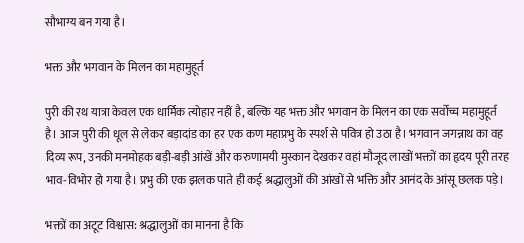सौभाग्य बन गया है।

भक्त और भगवान के मिलन का महामुहूर्त

पुरी की रथ यात्रा केवल एक धार्मिक त्योहार नहीं है, बल्कि यह भक्त और भगवान के मिलन का एक सर्वोच्च महामुहूर्त है। आज पुरी की धूल से लेकर बड़ादांड का हर एक कण महाप्रभु के स्पर्श से पवित्र हो उठा है। भगवान जगन्नाथ का वह दिव्य रूप, उनकी मनमोहक बड़ी-बड़ी आंखें और करुणामयी मुस्कान देखकर वहां मौजूद लाखों भक्तों का हृदय पूरी तरह भाव-विभोर हो गया है। प्रभु की एक झलक पाते ही कई श्रद्धालुओं की आंखों से भक्ति और आनंद के आंसू छलक पड़े।

भक्तों का अटूट विश्वास: श्रद्धालुओं का मानना है कि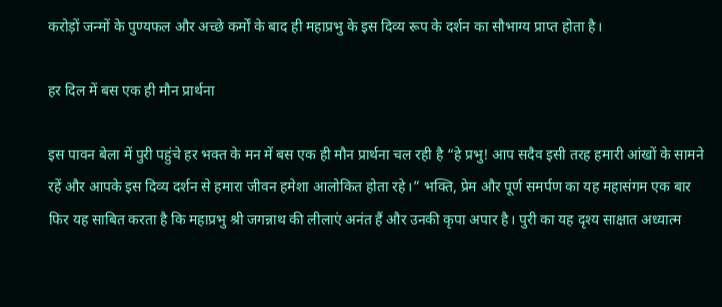करोड़ों जन्मों के पुण्यफल और अच्छे कर्मों के बाद ही महाप्रभु के इस दिव्य रूप के दर्शन का सौभाग्य प्राप्त होता है।

हर दिल में बस एक ही मौन प्रार्थना

इस पावन बेला में पुरी पहुंचे हर भक्त के मन में बस एक ही मौन प्रार्थना चल रही है “हे प्रभु! आप सदैव इसी तरह हमारी आंखों के सामने रहें और आपके इस दिव्य दर्शन से हमारा जीवन हमेशा आलोकित होता रहे।” भक्ति, प्रेम और पूर्ण समर्पण का यह महासंगम एक बार फिर यह साबित करता है कि महाप्रभु श्री जगन्नाथ की लीलाएं अनंत हैं और उनकी कृपा अपार है। पुरी का यह दृश्य साक्षात अध्यात्म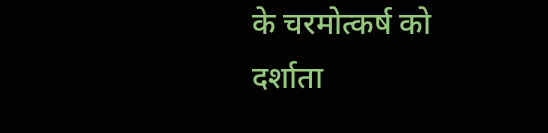के चरमोत्कर्ष को दर्शाता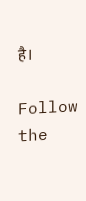है।

Follow the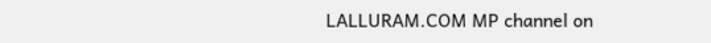LALLURAM.COM MP channel on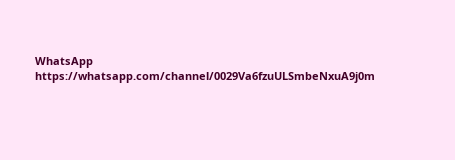WhatsApp
https://whatsapp.com/channel/0029Va6fzuULSmbeNxuA9j0m